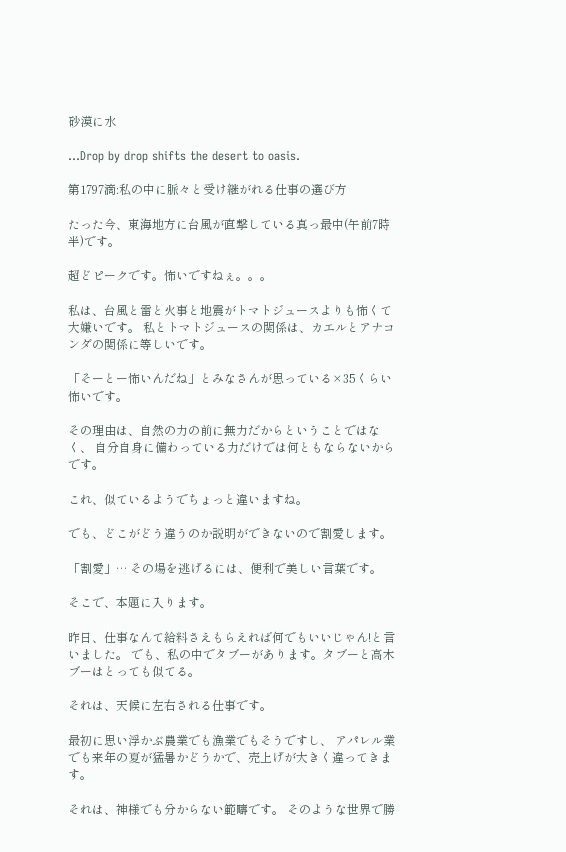砂漠に水

...Drop by drop shifts the desert to oasis.

第1797滴:私の中に脈々と受け継がれる仕事の選び方

たった今、東海地方に台風が直撃している真っ最中(午前7時半)です。

超どピークです。怖いですねぇ。。。

私は、台風と雷と火事と地震がトマトジュースよりも怖くて大嫌いです。 私とトマトジュースの関係は、カエルとアナコンダの関係に等しいです。

「そーとー怖いんだね」とみなさんが思っている×35くらい怖いです。

その理由は、自然の力の前に無力だからということではなく、 自分自身に備わっている力だけでは何ともならないからです。

これ、似ているようでちょっと違いますね。

でも、どこがどう違うのか説明ができないので割愛します。

「割愛」… その場を逃げるには、便利で美しい言葉です。

そこで、本題に入ります。

昨日、仕事なんて給料さえもらえれば何でもいいじゃん!と言いました。 でも、私の中でタブーがあります。タブーと高木ブーはとっても似てる。

それは、天候に左右される仕事です。

最初に思い浮かぶ農業でも漁業でもそうですし、 アパレル業でも来年の夏が猛暑かどうかで、売上げが大きく違ってきます。

それは、神様でも分からない範疇です。 そのような世界で勝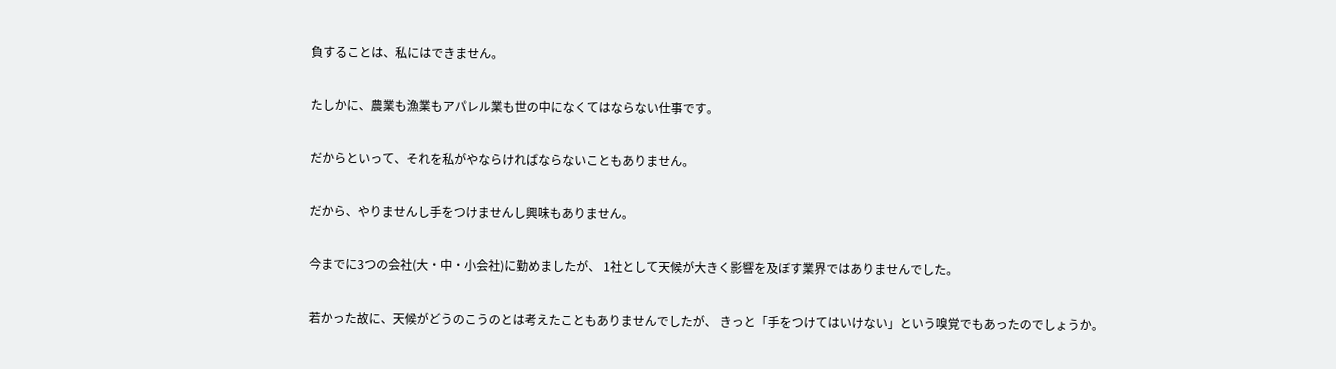負することは、私にはできません。

たしかに、農業も漁業もアパレル業も世の中になくてはならない仕事です。

だからといって、それを私がやならければならないこともありません。

だから、やりませんし手をつけませんし興味もありません。

今までに3つの会社(大・中・小会社)に勤めましたが、 1社として天候が大きく影響を及ぼす業界ではありませんでした。

若かった故に、天候がどうのこうのとは考えたこともありませんでしたが、 きっと「手をつけてはいけない」という嗅覚でもあったのでしょうか。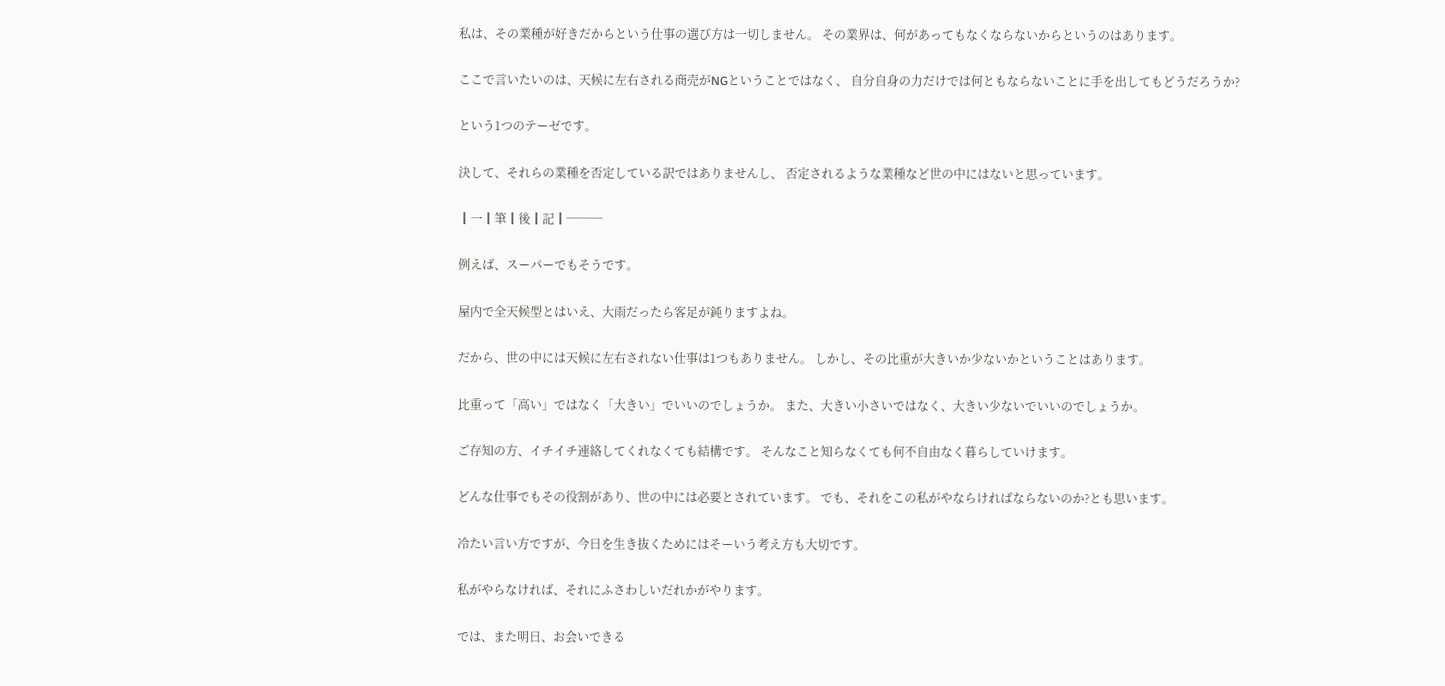私は、その業種が好きだからという仕事の選び方は一切しません。 その業界は、何があってもなくならないからというのはあります。

ここで言いたいのは、天候に左右される商売がNGということではなく、 自分自身の力だけでは何ともならないことに手を出してもどうだろうか?

という1つのテーゼです。

決して、それらの業種を否定している訳ではありませんし、 否定されるような業種など世の中にはないと思っています。

┃一┃筆┃後┃記┃───

例えば、スーパーでもそうです。

屋内で全天候型とはいえ、大雨だったら客足が鈍りますよね。

だから、世の中には天候に左右されない仕事は1つもありません。 しかし、その比重が大きいか少ないかということはあります。

比重って「高い」ではなく「大きい」でいいのでしょうか。 また、大きい小さいではなく、大きい少ないでいいのでしょうか。

ご存知の方、イチイチ連絡してくれなくても結構です。 そんなこと知らなくても何不自由なく暮らしていけます。

どんな仕事でもその役割があり、世の中には必要とされています。 でも、それをこの私がやならければならないのか?とも思います。

冷たい言い方ですが、今日を生き抜くためにはそーいう考え方も大切です。

私がやらなければ、それにふさわしいだれかがやります。

では、また明日、お会いできる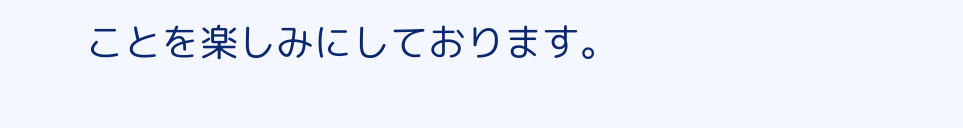ことを楽しみにしております。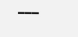━━━